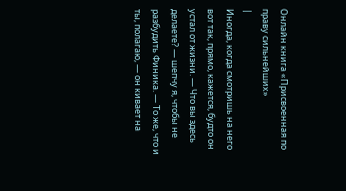Онлайн книга «Присвоенная по праву сильнейших»
|
Иногда, когда смотришь на него вот так, прямо, кажется, будто он устал от жизни. — Что вы здесь делаете? — шепчу я, чтобы не разбудить Финика. — То же, что и ты, полагаю, — он кивает на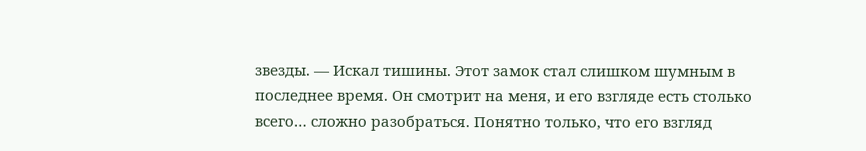звезды. — Искал тишины. Этот замок стал слишком шумным в последнее время. Он смотрит на меня, и его взгляде есть столько всего… сложно разобраться. Понятно только, что его взгляд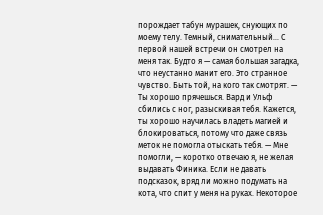порождает табун мурашек, снующих по моему телу. Темный, снимательный… С первой нашей встречи он смотрел на меня так. Будто я — самая большая загадка, что неустанно манит его. Это странное чувство. Быть той, на кого так смотрят. — Ты хорошо прячешься. Вард и Ульф сбились с ног, разыскивая тебя. Кажется, ты хорошо научилась владеть магией и блокироваться, потому что даже связь меток не помогла отыскать тебя. — Мне помогли, — коротко отвечаю я, не желая выдавать Финика. Если не давать подсказок, вряд ли можно подумать на кота, что спит у меня на руках. Некоторое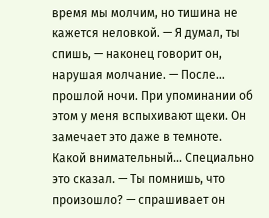время мы молчим, но тишина не кажется неловкой. — Я думал, ты спишь, — наконец говорит он, нарушая молчание. — После… прошлой ночи. При упоминании об этом у меня вспыхивают щеки. Он замечает это даже в темноте. Какой внимательный… Специально это сказал. — Ты помнишь, что произошло? — спрашивает он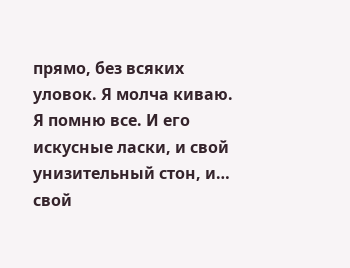прямо, без всяких уловок. Я молча киваю. Я помню все. И его искусные ласки, и свой унизительный стон, и… свой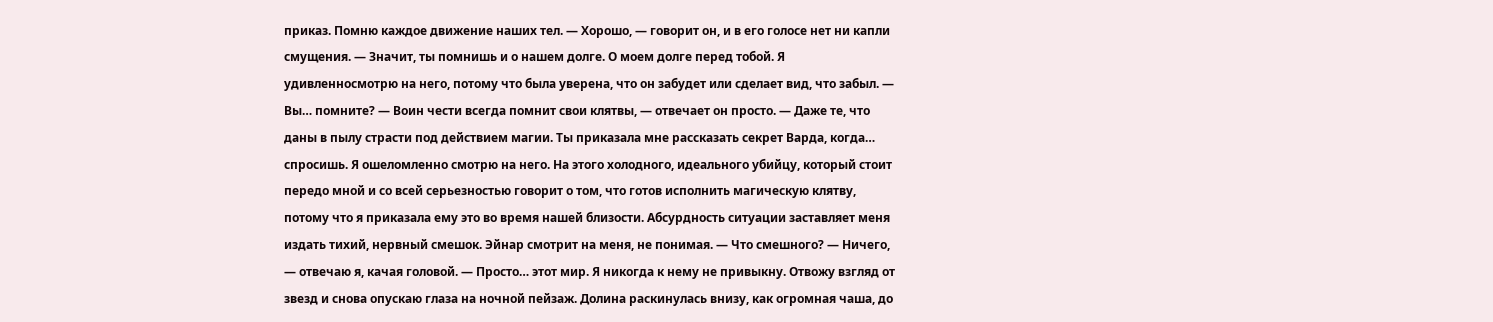приказ. Помню каждое движение наших тел. — Хорошо, — говорит он, и в его голосе нет ни капли смущения. — Значит, ты помнишь и о нашем долге. О моем долге перед тобой. Я удивленносмотрю на него, потому что была уверена, что он забудет или сделает вид, что забыл. — Вы… помните? — Воин чести всегда помнит свои клятвы, — отвечает он просто. — Даже те, что даны в пылу страсти под действием магии. Ты приказала мне рассказать секрет Варда, когда… спросишь. Я ошеломленно смотрю на него. На этого холодного, идеального убийцу, который стоит передо мной и со всей серьезностью говорит о том, что готов исполнить магическую клятву, потому что я приказала ему это во время нашей близости. Абсурдность ситуации заставляет меня издать тихий, нервный смешок. Эйнар смотрит на меня, не понимая. — Что смешного? — Ничего, — отвечаю я, качая головой. — Просто… этот мир. Я никогда к нему не привыкну. Отвожу взгляд от звезд и снова опускаю глаза на ночной пейзаж. Долина раскинулась внизу, как огромная чаша, до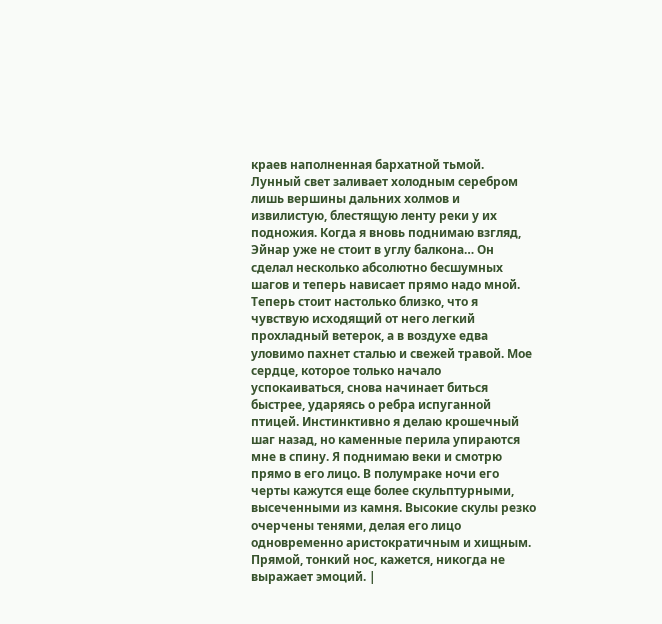краев наполненная бархатной тьмой. Лунный свет заливает холодным серебром лишь вершины дальних холмов и извилистую, блестящую ленту реки у их подножия. Когда я вновь поднимаю взгляд, Эйнар уже не стоит в углу балкона… Он сделал несколько абсолютно бесшумных шагов и теперь нависает прямо надо мной. Теперь стоит настолько близко, что я чувствую исходящий от него легкий прохладный ветерок, а в воздухе едва уловимо пахнет сталью и свежей травой. Мое сердце, которое только начало успокаиваться, снова начинает биться быстрее, ударяясь о ребра испуганной птицей. Инстинктивно я делаю крошечный шаг назад, но каменные перила упираются мне в спину. Я поднимаю веки и смотрю прямо в его лицо. В полумраке ночи его черты кажутся еще более скульптурными, высеченными из камня. Высокие скулы резко очерчены тенями, делая его лицо одновременно аристократичным и хищным. Прямой, тонкий нос, кажется, никогда не выражает эмоций. |